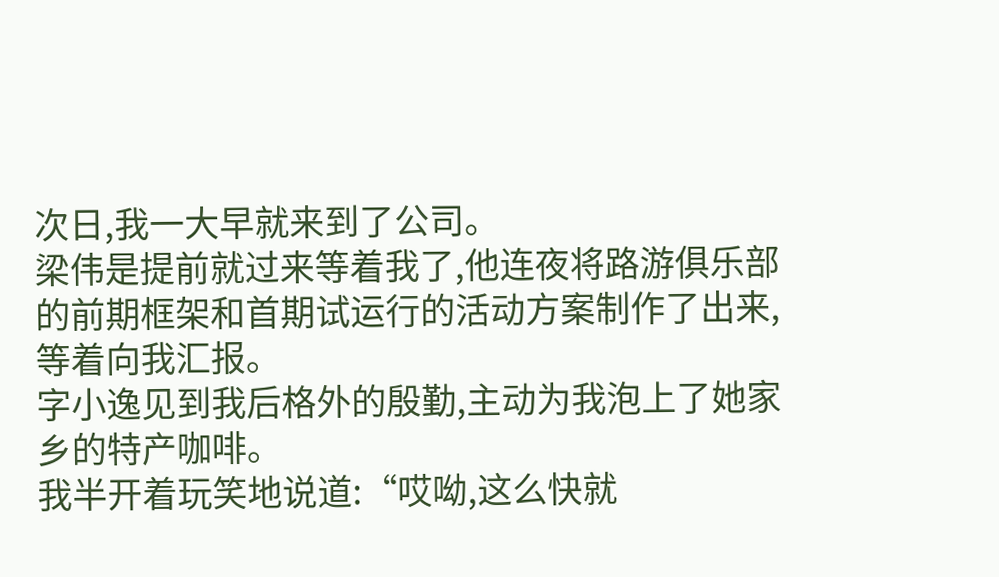次日,我一大早就来到了公司。
梁伟是提前就过来等着我了,他连夜将路游俱乐部的前期框架和首期试运行的活动方案制作了出来,等着向我汇报。
字小逸见到我后格外的殷勤,主动为我泡上了她家乡的特产咖啡。
我半开着玩笑地说道:“哎呦,这么快就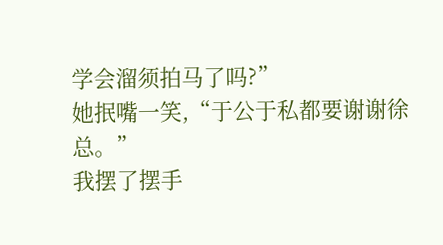学会溜须拍马了吗?”
她抿嘴一笑,“于公于私都要谢谢徐总。”
我摆了摆手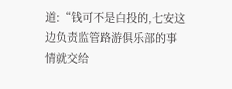道:“钱可不是白投的,七安这边负责监管路游俱乐部的事情就交给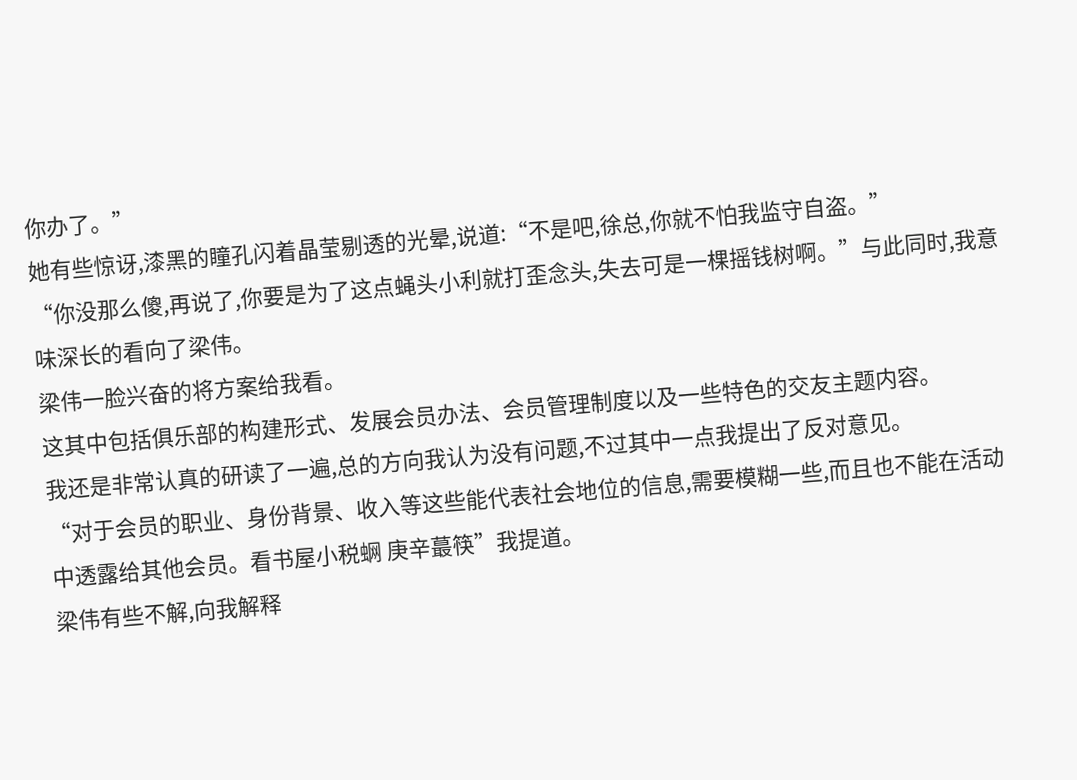你办了。”
她有些惊讶,漆黑的瞳孔闪着晶莹剔透的光晕,说道:“不是吧,徐总,你就不怕我监守自盗。”
“你没那么傻,再说了,你要是为了这点蝇头小利就打歪念头,失去可是一棵摇钱树啊。”与此同时,我意味深长的看向了梁伟。
梁伟一脸兴奋的将方案给我看。
这其中包括俱乐部的构建形式、发展会员办法、会员管理制度以及一些特色的交友主题内容。
我还是非常认真的研读了一遍,总的方向我认为没有问题,不过其中一点我提出了反对意见。
“对于会员的职业、身份背景、收入等这些能代表社会地位的信息,需要模糊一些,而且也不能在活动中透露给其他会员。看书屋小税蛧 庚辛蕞筷”我提道。
梁伟有些不解,向我解释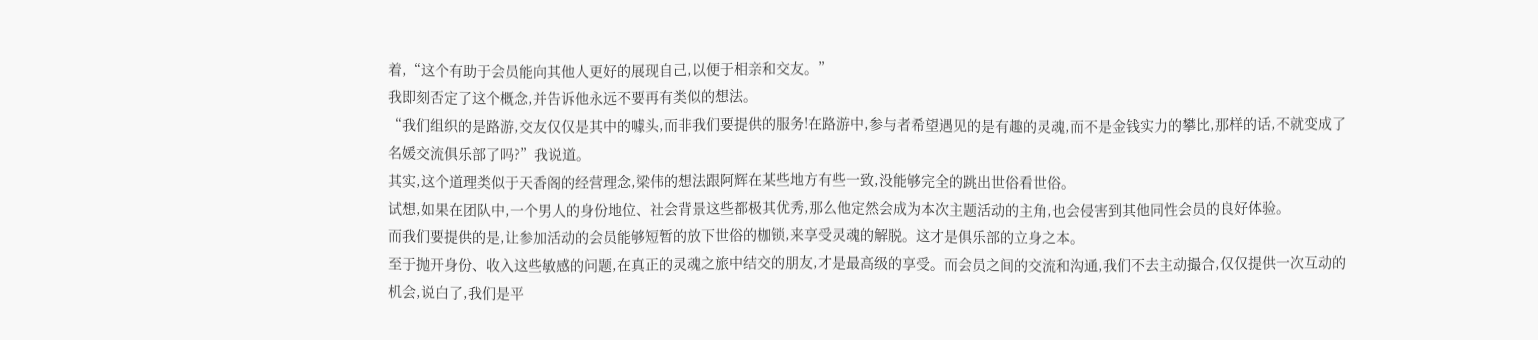着,“这个有助于会员能向其他人更好的展现自己,以便于相亲和交友。”
我即刻否定了这个概念,并告诉他永远不要再有类似的想法。
“我们组织的是路游,交友仅仅是其中的噱头,而非我们要提供的服务!在路游中,参与者希望遇见的是有趣的灵魂,而不是金钱实力的攀比,那样的话,不就变成了名媛交流俱乐部了吗?”我说道。
其实,这个道理类似于天香阁的经营理念,梁伟的想法跟阿辉在某些地方有些一致,没能够完全的跳出世俗看世俗。
试想,如果在团队中,一个男人的身份地位、社会背景这些都极其优秀,那么他定然会成为本次主题活动的主角,也会侵害到其他同性会员的良好体验。
而我们要提供的是,让参加活动的会员能够短暂的放下世俗的枷锁,来享受灵魂的解脱。这才是俱乐部的立身之本。
至于抛开身份、收入这些敏感的问题,在真正的灵魂之旅中结交的朋友,才是最高级的享受。而会员之间的交流和沟通,我们不去主动撮合,仅仅提供一次互动的机会,说白了,我们是平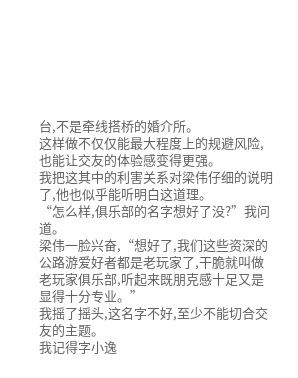台,不是牵线搭桥的婚介所。
这样做不仅仅能最大程度上的规避风险,也能让交友的体验感变得更强。
我把这其中的利害关系对梁伟仔细的说明了,他也似乎能听明白这道理。
“怎么样,俱乐部的名字想好了没?”我问道。
梁伟一脸兴奋,“想好了,我们这些资深的公路游爱好者都是老玩家了,干脆就叫做老玩家俱乐部,听起来既朋克感十足又是显得十分专业。”
我摇了摇头,这名字不好,至少不能切合交友的主题。
我记得字小逸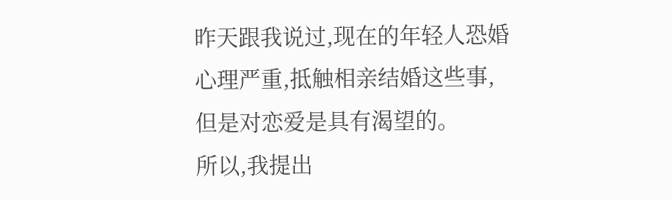昨天跟我说过,现在的年轻人恐婚心理严重,抵触相亲结婚这些事,但是对恋爱是具有渴望的。
所以,我提出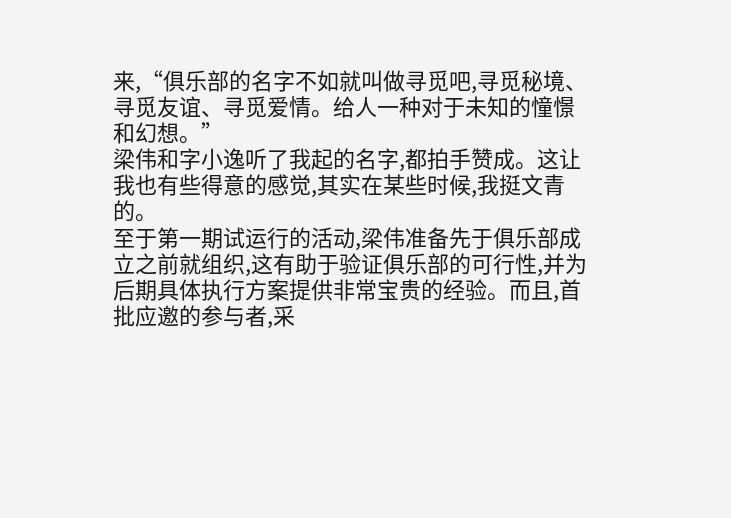来,“俱乐部的名字不如就叫做寻觅吧,寻觅秘境、寻觅友谊、寻觅爱情。给人一种对于未知的憧憬和幻想。”
梁伟和字小逸听了我起的名字,都拍手赞成。这让我也有些得意的感觉,其实在某些时候,我挺文青的。
至于第一期试运行的活动,梁伟准备先于俱乐部成立之前就组织,这有助于验证俱乐部的可行性,并为后期具体执行方案提供非常宝贵的经验。而且,首批应邀的参与者,采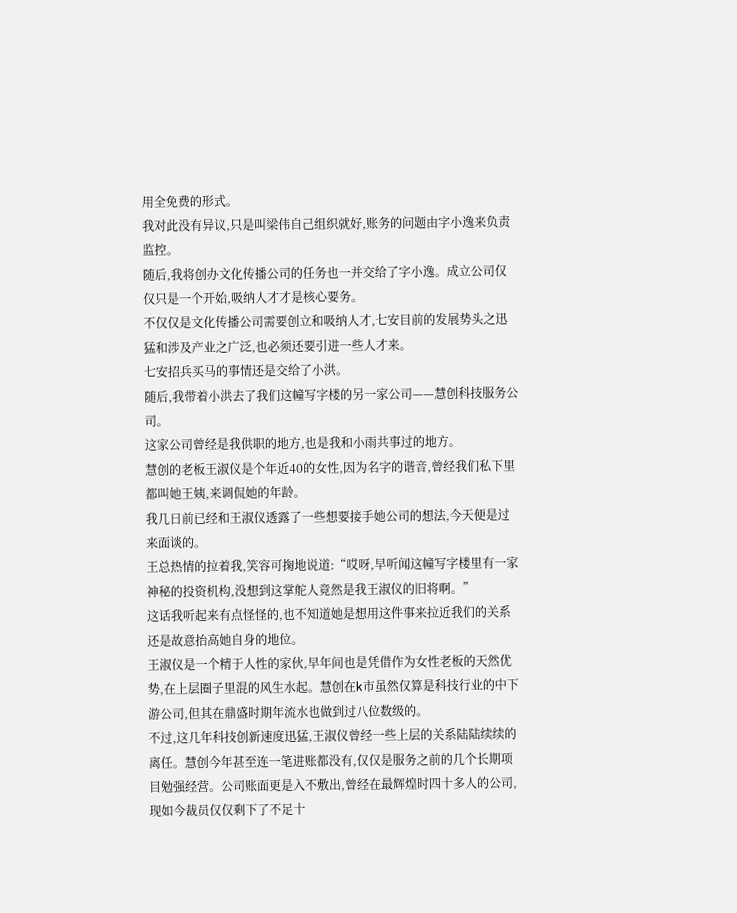用全免费的形式。
我对此没有异议,只是叫梁伟自己组织就好,账务的问题由字小逸来负责监控。
随后,我将创办文化传播公司的任务也一并交给了字小逸。成立公司仅仅只是一个开始,吸纳人才才是核心要务。
不仅仅是文化传播公司需要创立和吸纳人才,七安目前的发展势头之迅猛和涉及产业之广泛,也必须还要引进一些人才来。
七安招兵买马的事情还是交给了小洪。
随后,我带着小洪去了我们这幢写字楼的另一家公司——慧创科技服务公司。
这家公司曾经是我供职的地方,也是我和小雨共事过的地方。
慧创的老板王淑仪是个年近40的女性,因为名字的谐音,曾经我们私下里都叫她王姨,来调侃她的年龄。
我几日前已经和王淑仪透露了一些想要接手她公司的想法,今天便是过来面谈的。
王总热情的拉着我,笑容可掬地说道:“哎呀,早听闻这幢写字楼里有一家神秘的投资机构,没想到这掌舵人竟然是我王淑仪的旧将啊。”
这话我听起来有点怪怪的,也不知道她是想用这件事来拉近我们的关系还是故意抬高她自身的地位。
王淑仪是一个精于人性的家伙,早年间也是凭借作为女性老板的天然优势,在上层圈子里混的风生水起。慧创在k市虽然仅算是科技行业的中下游公司,但其在鼎盛时期年流水也做到过八位数级的。
不过,这几年科技创新速度迅猛,王淑仪曾经一些上层的关系陆陆续续的离任。慧创今年甚至连一笔进账都没有,仅仅是服务之前的几个长期项目勉强经营。公司账面更是入不敷出,曾经在最辉煌时四十多人的公司,现如今裁员仅仅剩下了不足十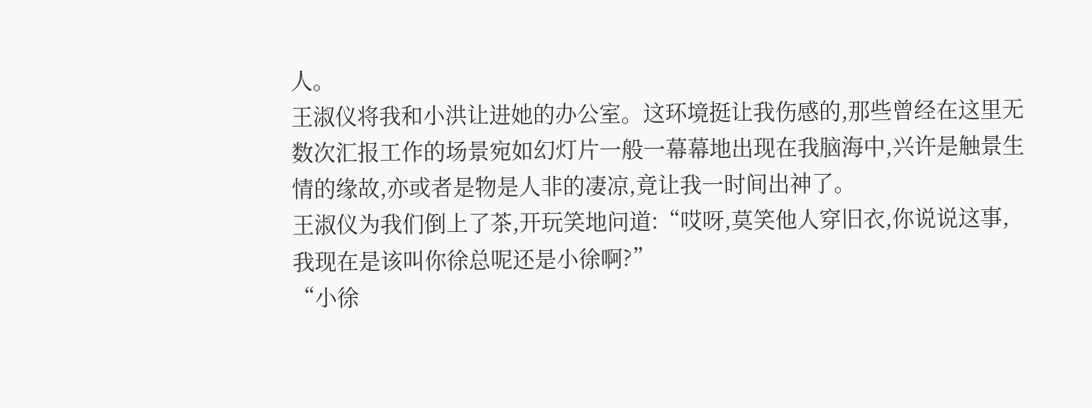人。
王淑仪将我和小洪让进她的办公室。这环境挺让我伤感的,那些曾经在这里无数次汇报工作的场景宛如幻灯片一般一幕幕地出现在我脑海中,兴许是触景生情的缘故,亦或者是物是人非的凄凉,竟让我一时间出神了。
王淑仪为我们倒上了茶,开玩笑地问道:“哎呀,莫笑他人穿旧衣,你说说这事,我现在是该叫你徐总呢还是小徐啊?”
“小徐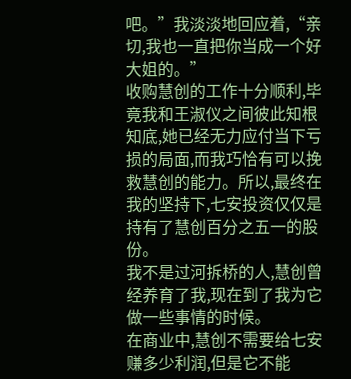吧。”我淡淡地回应着,“亲切,我也一直把你当成一个好大姐的。”
收购慧创的工作十分顺利,毕竟我和王淑仪之间彼此知根知底,她已经无力应付当下亏损的局面,而我巧恰有可以挽救慧创的能力。所以,最终在我的坚持下,七安投资仅仅是持有了慧创百分之五一的股份。
我不是过河拆桥的人,慧创曾经养育了我,现在到了我为它做一些事情的时候。
在商业中,慧创不需要给七安赚多少利润,但是它不能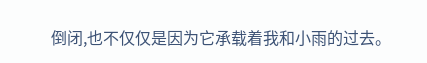倒闭,也不仅仅是因为它承载着我和小雨的过去。